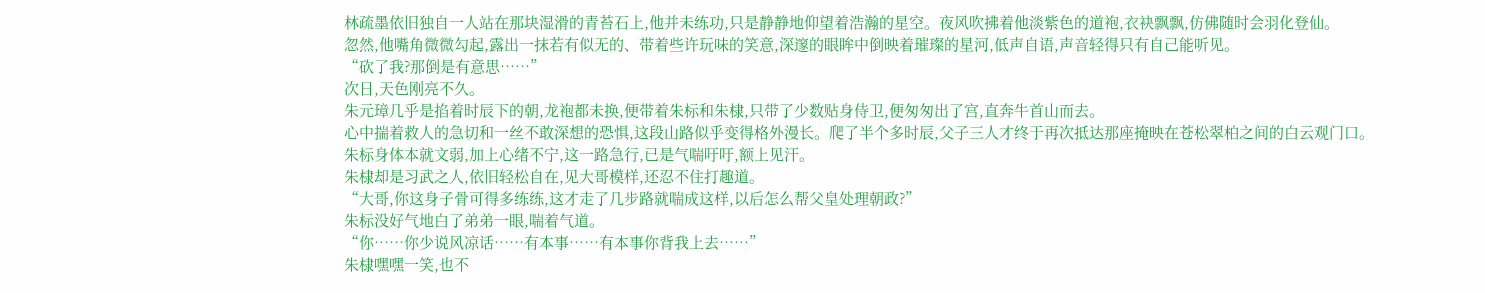林疏墨依旧独自一人站在那块湿滑的青苔石上,他并未练功,只是静静地仰望着浩瀚的星空。夜风吹拂着他淡紫色的道袍,衣袂飘飘,仿佛随时会羽化登仙。
忽然,他嘴角微微勾起,露出一抹若有似无的、带着些许玩味的笑意,深邃的眼眸中倒映着璀璨的星河,低声自语,声音轻得只有自己能听见。
“砍了我?那倒是有意思……”
次日,天色刚亮不久。
朱元璋几乎是掐着时辰下的朝,龙袍都未换,便带着朱标和朱棣,只带了少数贴身侍卫,便匆匆出了宫,直奔牛首山而去。
心中揣着救人的急切和一丝不敢深想的恐惧,这段山路似乎变得格外漫长。爬了半个多时辰,父子三人才终于再次抵达那座掩映在苍松翠柏之间的白云观门口。
朱标身体本就文弱,加上心绪不宁,这一路急行,已是气喘吁吁,额上见汗。
朱棣却是习武之人,依旧轻松自在,见大哥模样,还忍不住打趣道。
“大哥,你这身子骨可得多练练,这才走了几步路就喘成这样,以后怎么帮父皇处理朝政?”
朱标没好气地白了弟弟一眼,喘着气道。
“你……你少说风凉话……有本事……有本事你背我上去……”
朱棣嘿嘿一笑,也不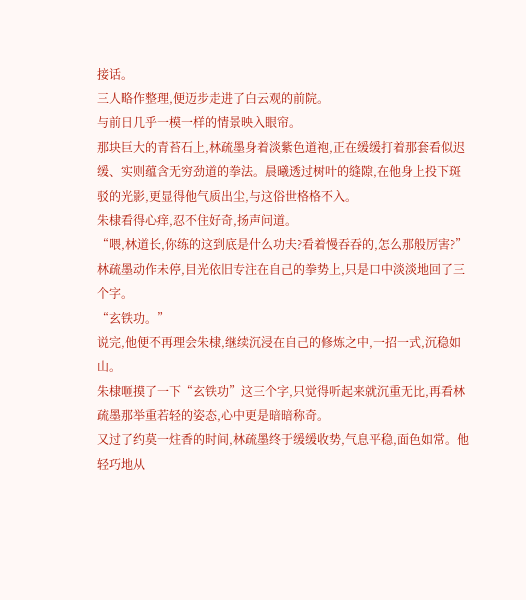接话。
三人略作整理,便迈步走进了白云观的前院。
与前日几乎一模一样的情景映入眼帘。
那块巨大的青苔石上,林疏墨身着淡紫色道袍,正在缓缓打着那套看似迟缓、实则蕴含无穷劲道的拳法。晨曦透过树叶的缝隙,在他身上投下斑驳的光影,更显得他气质出尘,与这俗世格格不入。
朱棣看得心痒,忍不住好奇,扬声问道。
“喂,林道长,你练的这到底是什么功夫?看着慢吞吞的,怎么那般厉害?”
林疏墨动作未停,目光依旧专注在自己的拳势上,只是口中淡淡地回了三个字。
“玄铁功。”
说完,他便不再理会朱棣,继续沉浸在自己的修炼之中,一招一式,沉稳如山。
朱棣咂摸了一下“玄铁功”这三个字,只觉得听起来就沉重无比,再看林疏墨那举重若轻的姿态,心中更是暗暗称奇。
又过了约莫一炷香的时间,林疏墨终于缓缓收势,气息平稳,面色如常。他轻巧地从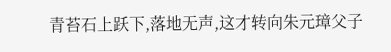青苔石上跃下,落地无声,这才转向朱元璋父子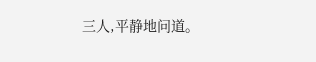三人,平静地问道。